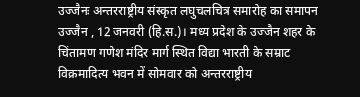उज्जैनः अन्तरराष्ट्रीय संस्कृत लघुचलचित्र समारोह का समापन
उज्जैन , 12 जनवरी (हि.स.)। मध्य प्रदेश के उज्जैन शहर के चिंतामण गणेश मंदिर मार्ग स्थित विद्या भारती के सम्राट विक्रमादित्य भवन में सोमवार को अन्तरराष्ट्रीय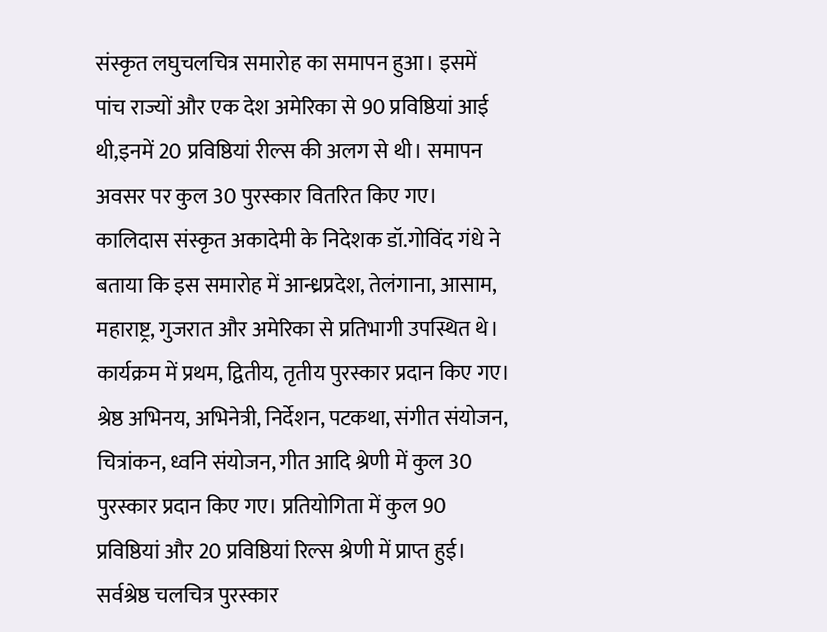संस्कृत लघुचलचित्र समारोह का समापन हुआ। इसमें पांच राज्यों और एक देश अमेरिका से 90 प्रविष्ठियां आई थी,इनमें 20 प्रविष्ठियां रील्स की अलग से थी। समापन अवसर पर कुल 30 पुरस्कार वितरित किए गए।
कालिदास संस्कृत अकादेमी के निदेशक डॉ.गोविंद गंधे ने बताया कि इस समारोह में आन्ध्रप्रदेश, तेलंगाना, आसाम, महाराष्ट्र, गुजरात और अमेरिका से प्रतिभागी उपस्थित थे। कार्यक्रम में प्रथम, द्वितीय, तृतीय पुरस्कार प्रदान किए गए। श्रेष्ठ अभिनय, अभिनेत्री, निर्देशन, पटकथा, संगीत संयोजन, चित्रांकन, ध्वनि संयोजन, गीत आदि श्रेणी में कुल 30 पुरस्कार प्रदान किए गए। प्रतियोगिता में कुल 90 प्रविष्ठियां और 20 प्रविष्ठियां रिल्स श्रेणी में प्राप्त हुई। सर्वश्रेष्ठ चलचित्र पुरस्कार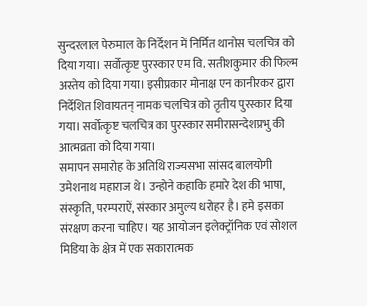सुन्दरलाल पेरुमाल के निर्देशन में निर्मित थानोस चलचित्र को दिया गया। सर्वोत्कृष्ट पुरस्कार एम वि. सतीशकुमार की फिल्म अस्तेय को दिया गया। इसीप्रकार मोनाक्ष एन कानीरकर द्वारा निर्देशित शिवायतन् नामक चलचित्र को तृतीय पुरस्कार दिया गया। सर्वोत्कृष्ट चलचित्र का पुरस्कार समीरासन्देशप्रभु की आत्मव्रता को दिया गया।
समापन समारोह के अतिथि राज्यसभा सांसद बालयोगी उमेशनाथ महाराज थे। उन्होने कहाकि हमारे देश की भाषा, संस्कृति, परम्पराऐं, संस्कार अमुल्य धरोहर है। हमे इसका संरक्षण करना चाहिए। यह आयोजन इलेक्ट्रॉनिक एवं सोशल मिडिया के क्षेत्र में एक सकारात्मक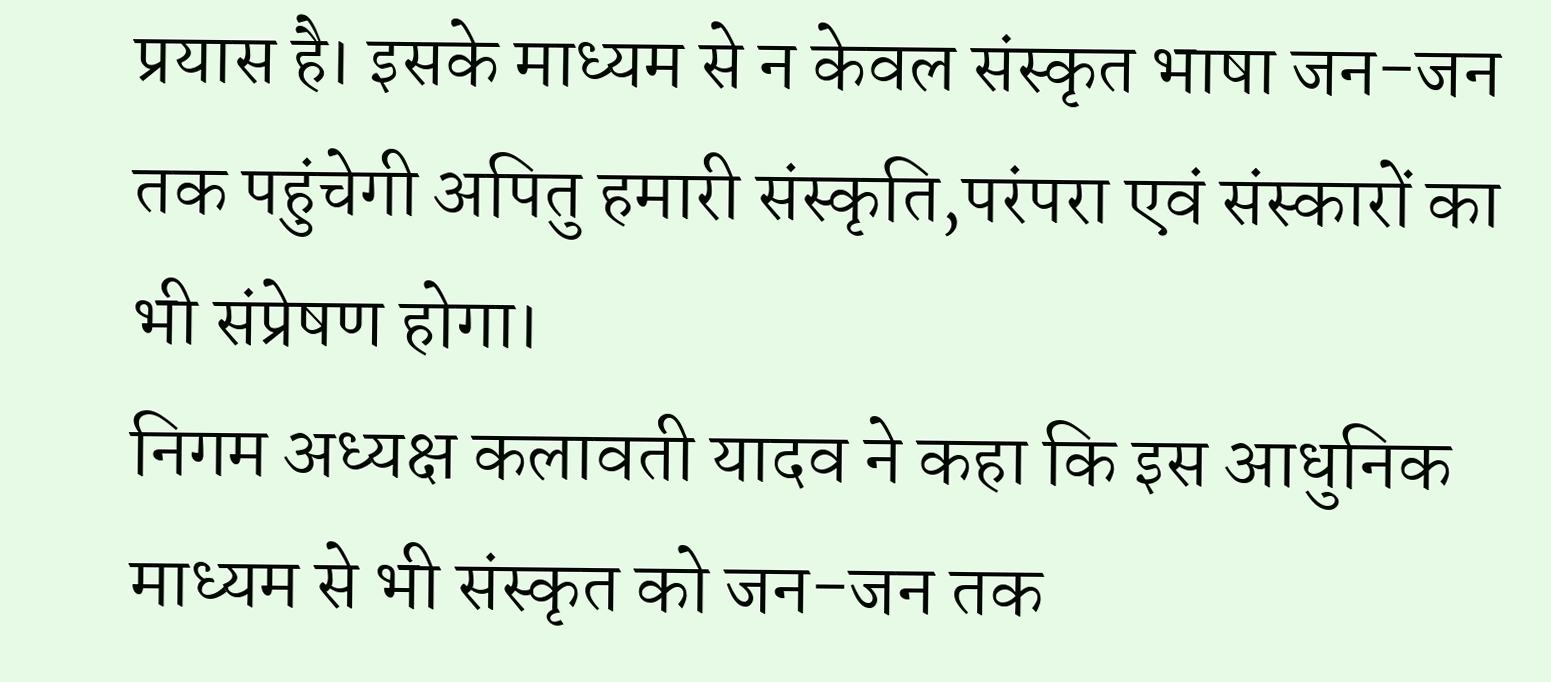प्रयास है। इसके माध्यम से न केवल संस्कृत भाषा जन-जन तक पहुंचेगी अपितु हमारी संस्कृति,परंपरा एवं संस्कारों का भी संप्रेषण होगा।
निगम अध्यक्ष कलावती यादव ने कहा कि इस आधुनिक माध्यम से भी संस्कृत को जन-जन तक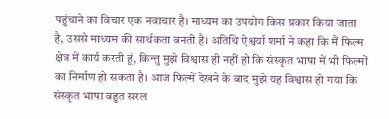पहुंचाने का विचार एक नवाचार है। माध्यम का उपयोग किस प्रकार किया जाता है, उससे माध्यम की सार्थकता बनती है। अतिथि ऐश्वर्या शर्मा ने कहा कि मैं फिल्म क्षेत्र में कार्य करती हूं, किन्तु मुझे विश्वास ही नहीं हो कि संस्कृत भाषा में भी फिल्मों का निर्माण हो सकता है। आज फिल्में देखने के बाद मुझे यह विश्वास हो गया कि संस्कृत भाषा बहुत सरल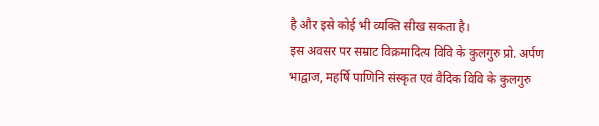है और इसे कोई भी व्यक्ति सीख सकता है।
इस अवसर पर सम्राट विक्रमादित्य विवि के कुलगुरु प्रो. अर्पण भाद्वाज, महर्षि पाणिनि संस्कृत एवं वैदिक विवि के कुलगुरु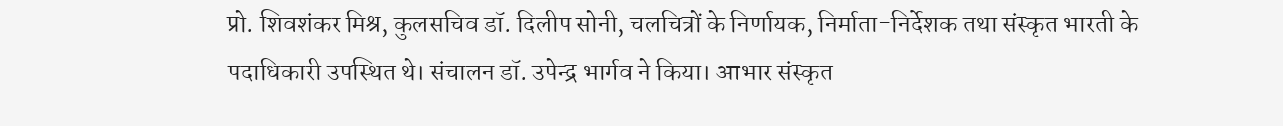प्रो. शिवशंकर मिश्र, कुलसचिव डॉ. दिलीप सोनी, चलचित्रों के निर्णायक, निर्माता-निर्देशक तथा संस्कृत भारती के पदाधिकारी उपस्थित थे। संचालन डॉ. उपेन्द्र भार्गव ने किया। आभार संस्कृत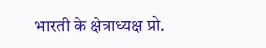भारती के क्षेत्राध्यक्ष प्रो.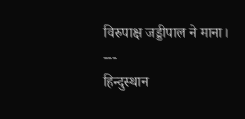विरुपाक्ष जड्डीपाल ने माना।
---
हिन्दुस्थान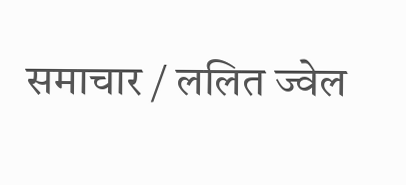समाचार / ललित ज्वेल